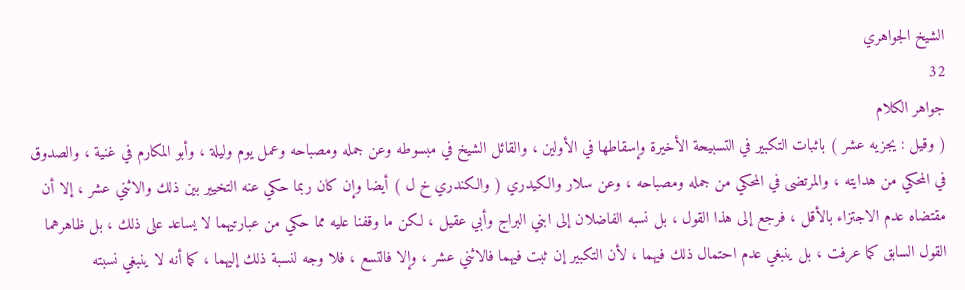الشيخ الجواهري
32
جواهر الكلام
( وقيل : يجزيه عشر ) باثبات التكبير في التسبيحة الأخيرة وإسقاطها في الأولين ، والقائل الشيخ في مبسوطه وعن جمله ومصباحه وعمل يوم وليلة ، وأبو المكارم في غنية ، والصدوق في المحكي من هدايته ، والمرتضى في المحكي من جمله ومصباحه ، وعن سلار والكيدري ( والكندري خ ل ) أيضا وإن كان ربما حكي عنه التخيير بين ذلك والاثني عشر ، إلا أن مقتضاه عدم الاجتزاء بالأقل ، فرجع إلى هذا القول ، بل نسبه الفاضلان إلى ابني البراج وأبي عقيل ، لكن ما وقفنا عليه مما حكي من عبارتيهما لا يساعد على ذلك ، بل ظاهرهما القول السابق كما عرفت ، بل ينبغي عدم احتمال ذلك فيهما ، لأن التكبير إن ثبت فيهما فالاثني عشر ، وإلا فالتسع ، فلا وجه لنسبة ذلك إليهما ، كما أنه لا ينبغي نسبته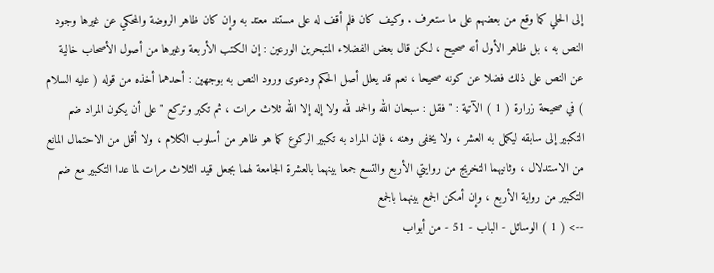إلى الحلي كما وقع من بعضهم على ما ستعرف . وكيف كان فلم أقف له على مستند معتد به وإن كان ظاهر الروضة والمحكي عن غيرها وجود النص به ، بل ظاهر الأول أنه صحيح ، لكن قال بعض الفضلاء المتبحرين الورعين : إن الكتب الأربعة وغيرها من أصول الأصحاب خالية عن النص على ذلك فضلا عن كونه صحيحا ، نعم قد يعلل أصل الحكم ودعوى ورود النص به بوجهين : أحدهما أخذه من قوله ( عليه السلام ) في صحيحة زرارة ( 1 ) الآتية : " فقل : سبحان الله والحمد لله ولا إله إلا الله ثلاث مرات ، ثم تكبر وتركع " على أن يكون المراد ضم التكبير إلى سابقه ليكمل به العشر ، ولا يخفى وهنه ، فإن المراد به تكبير الركوع كما هو ظاهر من أسلوب الكلام ، ولا أقل من الاحتمال المانع من الاستدلال ، وثانيهما التخريج من روايتي الأربع والتسع جمعا بينهما بالعشرة الجامعة لهما بجعل قيد الثلاث مرات لما عدا التكبير مع ضم التكبير من رواية الأربع ، وإن أمكن الجمع بينهما بالجمع
--> ( 1 ) الوسائل - الباب - 51 - من أبواب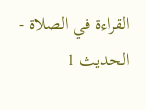القراءة في الصلاة - الحديث 1